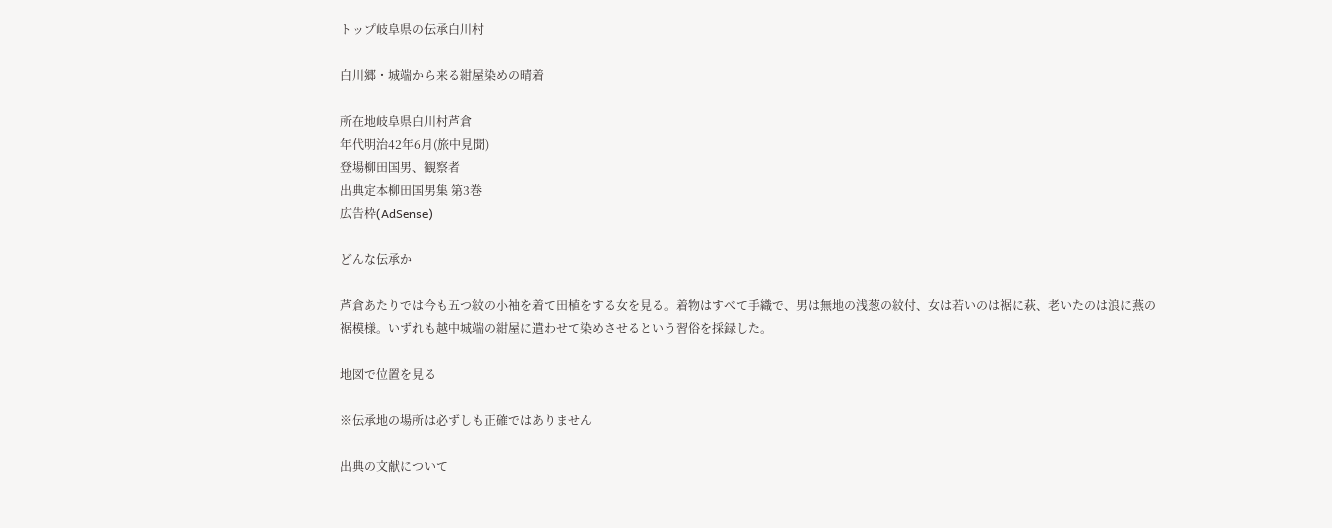トップ岐阜県の伝承白川村

白川郷・城端から来る紺屋染めの晴着

所在地岐阜県白川村芦倉
年代明治42年6月(旅中見聞)
登場柳田国男、観察者
出典定本柳田国男集 第3巻
広告枠(AdSense)

どんな伝承か

芦倉あたりでは今も五つ紋の小袖を着て田植をする女を見る。着物はすべて手織で、男は無地の浅葱の紋付、女は若いのは裾に萩、老いたのは浪に燕の裾模様。いずれも越中城端の紺屋に遣わせて染めさせるという習俗を採録した。

地図で位置を見る

※伝承地の場所は必ずしも正確ではありません

出典の文献について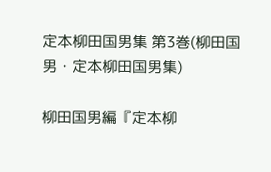定本柳田国男集 第3巻(柳田国男・定本柳田国男集)

柳田国男編『定本柳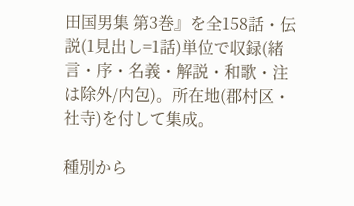田国男集 第3巻』を全158話・伝説(1見出し=1話)単位で収録(緒言・序・名義・解説・和歌・注は除外/内包)。所在地(郡村区・社寺)を付して集成。

種別から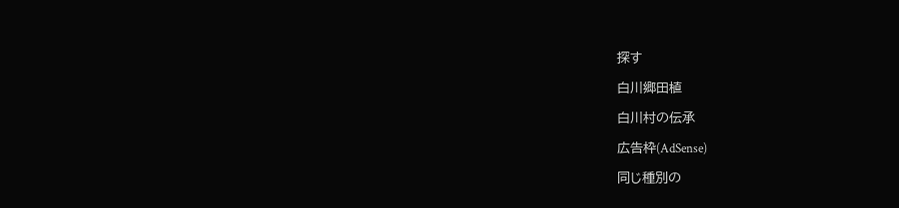探す

白川郷田植

白川村の伝承

広告枠(AdSense)

同じ種別の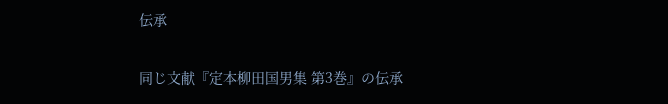伝承

同じ文献『定本柳田国男集 第3巻』の伝承